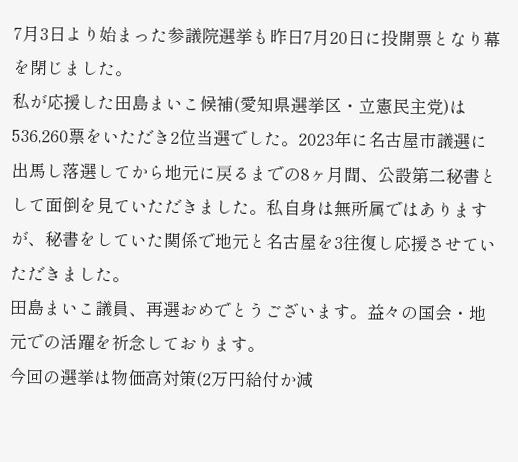7月3日より始まった参議院選挙も昨日7月20日に投開票となり幕を閉じました。
私が応援した田島まいこ候補(愛知県選挙区・立憲民主党)は536,260票をいただき2位当選でした。2023年に名古屋市議選に出馬し落選してから地元に戻るまでの8ヶ月間、公設第二秘書として面倒を見ていただきました。私自身は無所属ではありますが、秘書をしていた関係で地元と名古屋を3往復し応援させていただきました。
田島まいこ議員、再選おめでとうございます。益々の国会・地元での活躍を祈念しております。
今回の選挙は物価高対策(2万円給付か減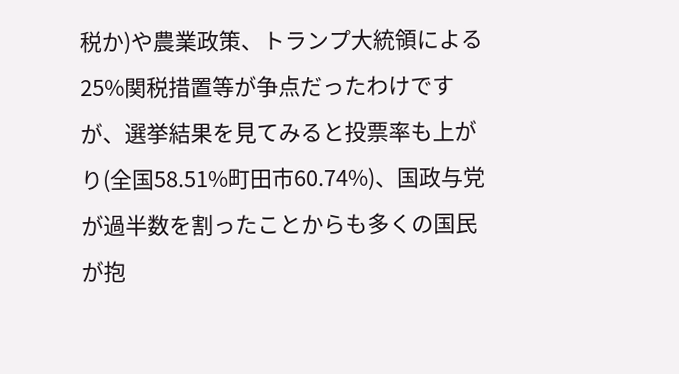税か)や農業政策、トランプ大統領による25%関税措置等が争点だったわけですが、選挙結果を見てみると投票率も上がり(全国58.51%町田市60.74%)、国政与党が過半数を割ったことからも多くの国民が抱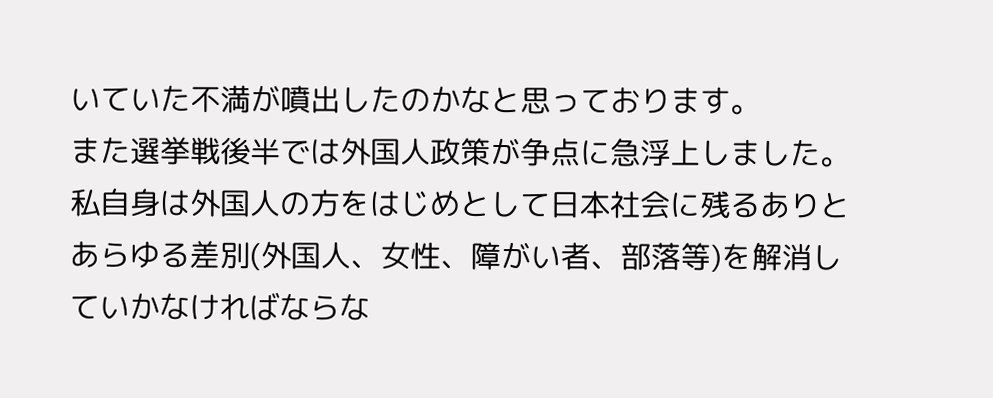いていた不満が噴出したのかなと思っております。
また選挙戦後半では外国人政策が争点に急浮上しました。私自身は外国人の方をはじめとして日本社会に残るありとあらゆる差別(外国人、女性、障がい者、部落等)を解消していかなければならな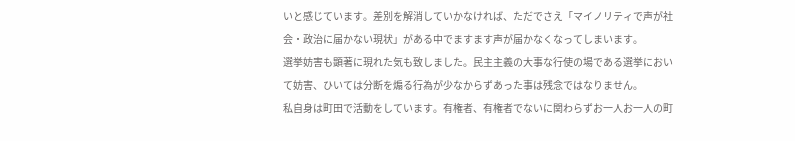いと感じています。差別を解消していかなければ、ただでさえ「マイノリティで声が社会・政治に届かない現状」がある中でますます声が届かなくなってしまいます。
選挙妨害も顕著に現れた気も致しました。民主主義の大事な行使の場である選挙において妨害、ひいては分断を煽る行為が少なからずあった事は残念ではなりません。
私自身は町田で活動をしています。有権者、有権者でないに関わらずお一人お一人の町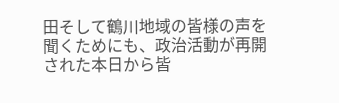田そして鶴川地域の皆様の声を聞くためにも、政治活動が再開された本日から皆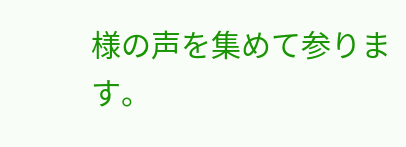様の声を集めて参ります。